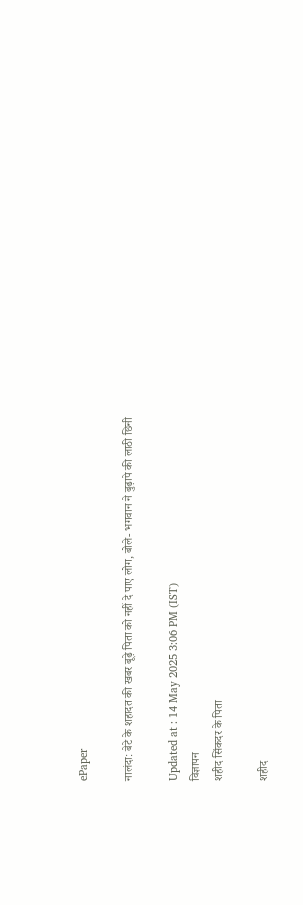ePaper

नालंदा: बेटे के शहादत की खबर बूढ़े पिता को नहीं दे पाए लोग, बोले- भगवान ने बुढ़ापे की लाठी छिनी

Updated at : 14 May 2025 3:06 PM (IST)
विज्ञापन
शहीद सिंकदर के पिता

शहीद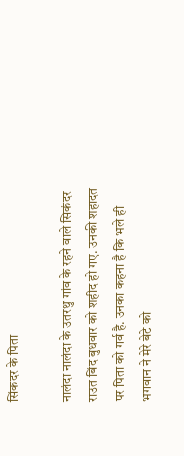सिंकदर के पिता

नालंदा नालंदा के उतरथु गांव के रहने वाले सिकंदर राउत बिंद बुधवार को शहीद हो गए. उनकी शहादत पर पिता को गर्व है. उनका कहना है कि भले ही भगवान ने मेरे बेटे को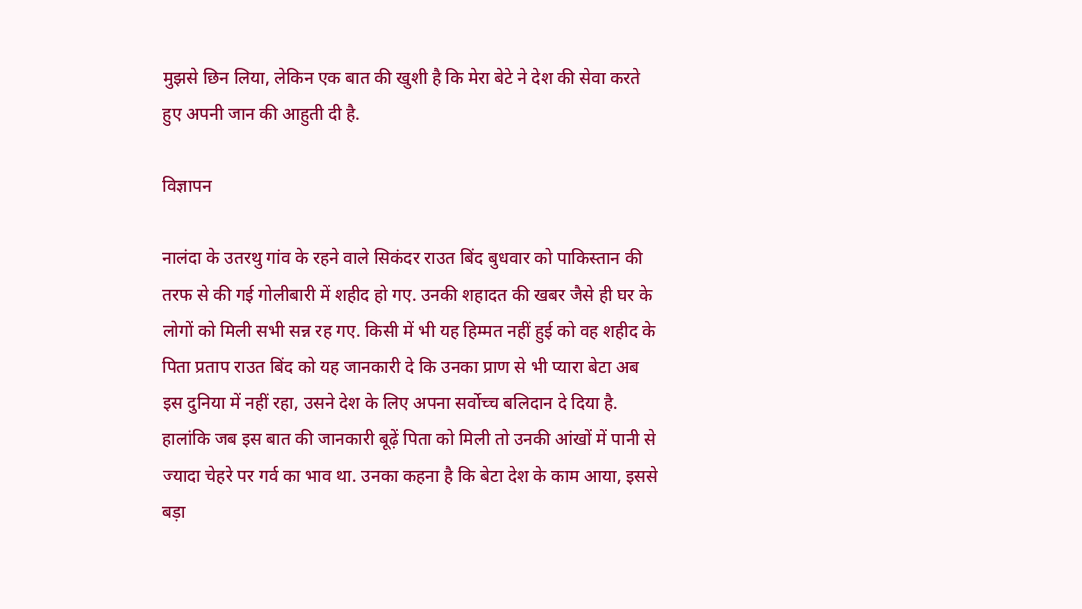मुझसे छिन लिया, लेकिन एक बात की खुशी है कि मेरा बेटे ने देश की सेवा करते हुए अपनी जान की आहुती दी है.

विज्ञापन

नालंदा के उतरथु गांव के रहने वाले सिकंदर राउत बिंद बुधवार को पाकिस्तान की तरफ से की गई गोलीबारी में शहीद हो गए. उनकी शहादत की खबर जैसे ही घर के लोगों को मिली सभी सन्न रह गए. किसी में भी यह हिम्मत नहीं हुई को वह शहीद के पिता प्रताप राउत बिंद को यह जानकारी दे कि उनका प्राण से भी प्यारा बेटा अब इस दुनिया में नहीं रहा, उसने देश के लिए अपना सर्वोच्च बलिदान दे दिया है. हालांकि जब इस बात की जानकारी बूढ़ें पिता को मिली तो उनकी आंखों में पानी से ज्यादा चेहरे पर गर्व का भाव था. उनका कहना है कि बेटा देश के काम आया, इससे बड़ा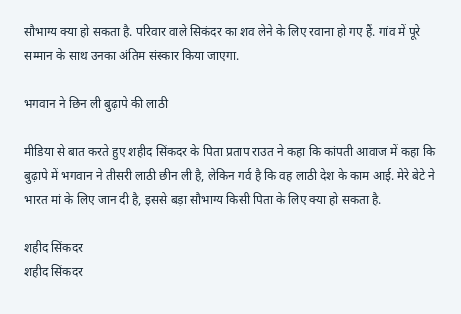सौभाग्य क्या हो सकता है. परिवार वाले सिकंदर का शव लेने के लिए रवाना हो गए हैं. गांव में पूरे सम्मान के साथ उनका अंतिम संस्कार किया जाएगा.

भगवान ने छिन ली बुढ़ापे की लाठी

मीडिया से बात करते हुए शहीद सिंकदर के पिता प्रताप राउत ने कहा कि कांपती आवाज में कहा कि बुढ़ापे में भगवान ने तीसरी लाठी छीन ली है, लेकिन गर्व है कि वह लाठी देश के काम आई. मेरे बेटे ने भारत मां के लिए जान दी है, इससे बड़ा सौभाग्य किसी पिता के लिए क्या हो सकता है.

शहीद सिंकदर
शहीद सिंकदर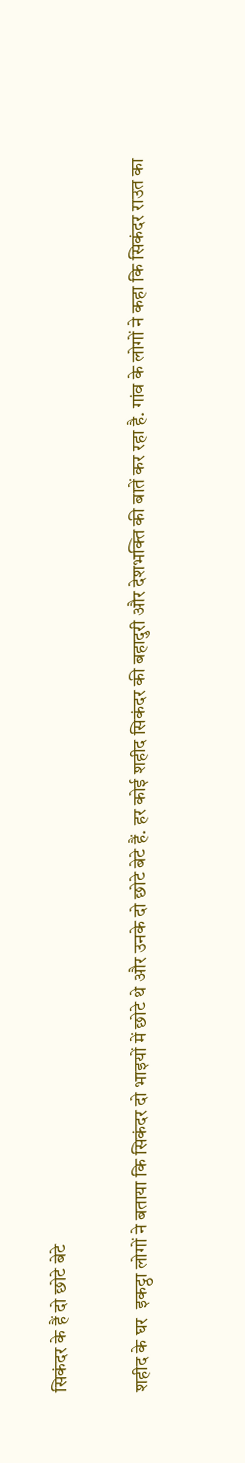सिकंदर के हैं दो छोटे बेटे

शहीद के घर  इकट्ठा लोगों ने बताया कि सिकंदर दो भाइयों में छोटे थे और उनके दो छोटे बेटे हैं. हर कोई शहीद सिकंदर की बहादुरी और देशभक्ति की बातें कर रहा है. गांव के लोगों ने कहा कि सिकंदर राउत का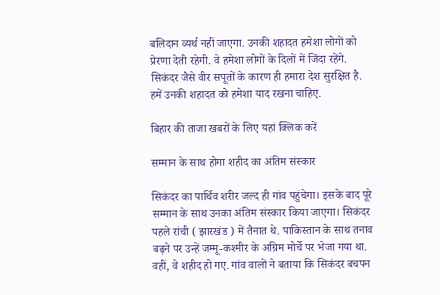बलिदान व्यर्थ नहीं जाएगा. उनकी शहादत हमेशा लोगों को प्रेरणा देती रहेगी. वे हमेशा लोगों के दिलों में जिंदा रहेंगे. सिकंदर जैसे वीर सपूतों के कारण ही हमारा देश सुरक्षित है. हमें उनकी शहादत को हमेशा याद रखना चाहिए.

बिहार की ताजा खबरों के लिए यहां क्लिक करें

सम्मान के साथ होगा शहीद का अंतिम संस्कार

सिकंदर का पार्थिव शरीर जल्द ही गांव पहुंचेगा। इसके बाद पूरे सम्मान के साथ उनका अंतिम संस्कार किया जाएगा। सिकंदर पहले रांची ( झारखंड ) में तैनात थे. पाकिस्तान के साथ तनाव बढ़ने पर उन्हें जम्मू-कश्मीर के अग्रिम मोर्चे पर भेजा गया था. वहीं, वे शहीद हो गए. गांव वालों ने बताया कि सिकंदर बचपन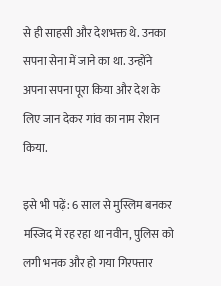से ही साहसी और देशभक्त थे. उनका सपना सेना में जाने का था. उन्होंने अपना सपना पूरा किया और देश के लिए जान देकर गांव का नाम रोशन किया.

इसे भी पढ़ें: 6 साल से मुस्लिम बनकर मस्जिद में रह रहा था नवीन, पुलिस को लगी भनक और हो गया गिरफ्तार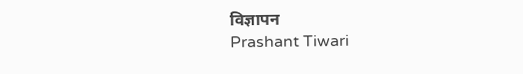विज्ञापन
Prashant Tiwari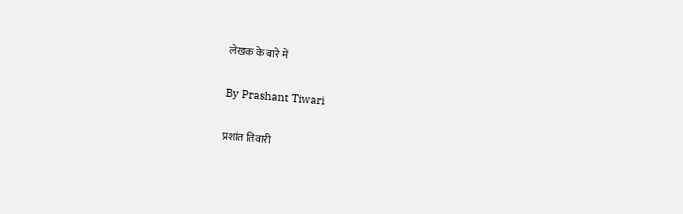लेखक के बारे में

By Prashant Tiwari

प्रशांत तिवारी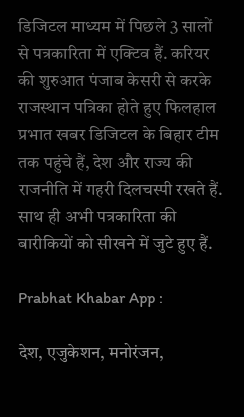डिजिटल माध्यम में पिछले 3 सालों से पत्रकारिता में एक्टिव हैं. करियर की शुरुआत पंजाब केसरी से करके राजस्थान पत्रिका होते हुए फिलहाल प्रभात खबर डिजिटल के बिहार टीम तक पहुंचे हैं, देश और राज्य की राजनीति में गहरी दिलचस्पी रखते हैं. साथ ही अभी पत्रकारिता की बारीकियों को सीखने में जुटे हुए हैं.

Prabhat Khabar App :

देश, एजुकेशन, मनोरंजन,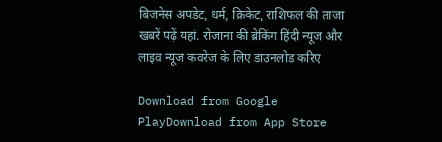बिजनेस अपडेट, धर्म, क्रिकेट, राशिफल की ताजा खबरें पढ़ें यहां. रोजाना की ब्रेकिंग हिंदी न्यूज और लाइव न्यूज कवरेज के लिए डाउनलोड करिए

Download from Google PlayDownload from App Store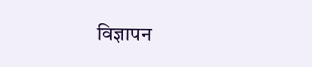विज्ञापन